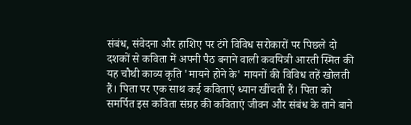संबंध, संवेदना और हाशिए पर टंगे विविध सरोकारों पर पिछले दो दशकों से कविता में अपनी पैठ बनाने वाली कवयित्री आरती स्मित की यह चौथी काव्य कृति 'मायने होने के' मायनों की विविध तहें खोलती हैं। पिता पर एक साथ कई कविताएं ध्यान खींचती हैं। पिता को समर्पित इस कविता संग्रह की कविताएं जीवन और संबंध के ताने बाने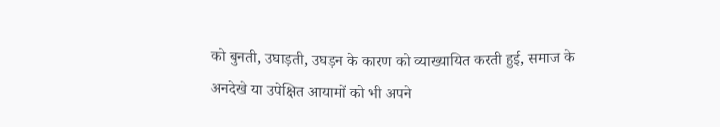को बुनती, उघाड़ती, उघड़न के कारण को व्याख्यायित करती हुई, समाज के अनदेखे या उपेक्षित आयामों को भी अपने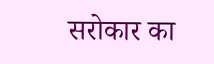सरोकार का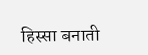हिस्सा बनाती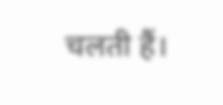चलती हैं।